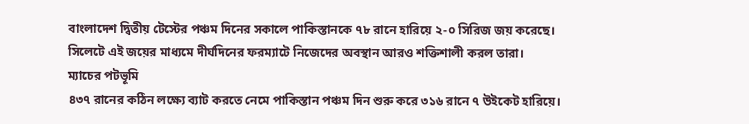বাংলাদেশ দ্বিতীয় টেস্টের পঞ্চম দিনের সকালে পাকিস্তানকে ৭৮ রানে হারিয়ে ২-০ সিরিজ জয় করেছে। সিলেটে এই জয়ের মাধ্যমে দীর্ঘদিনের ফরম্যাটে নিজেদের অবস্থান আরও শক্তিশালী করল তারা।
ম্যাচের পটভূমি
৪৩৭ রানের কঠিন লক্ষ্যে ব্যাট করতে নেমে পাকিস্তান পঞ্চম দিন শুরু করে ৩১৬ রানে ৭ উইকেট হারিয়ে।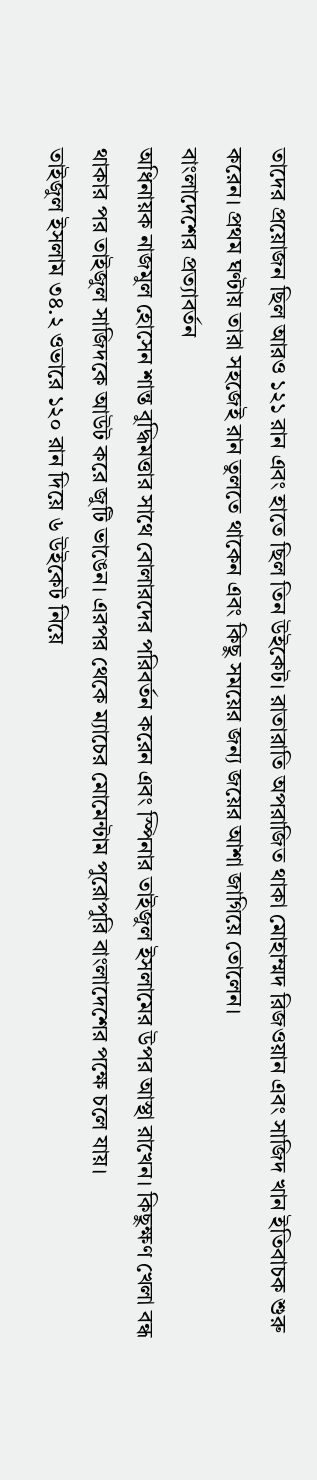তাদের প্রয়োজন ছিল আরও ১২১ রান এবং হাতে ছিল তিন উইকেট। রাতারাতি অপরাজিত থাকা মোহাম্মদ রিজওয়ান এবং সাজিদ খান ইতিবাচক শুরু করেন। প্রথম ঘণ্টায় তারা সহজেই রান তুলতে থাকেন এবং কিছু সময়ের জন্য জয়ের আশা জাগিয়ে তোলেন।
বাংলাদেশের প্রত্যাবর্তন
অধিনায়ক নাজমুল হোসেন শান্ত বুদ্ধিমত্তার সাথে বোলারদের পরিবর্তন করেন এবং স্পিনার তাইজুল ইসলামের উপর আস্থা রাখেন। কিছুক্ষণ খেলা বন্ধ থাকার পর তাইজুল সাজিদকে আউট করে জুটি ভাঙেন। এরপর থেকে ম্যাচের মোমেন্টাম পুরোপুরি বাংলাদেশের পক্ষে চলে যায়।
তাইজুল ইসলাম ৩৪.২ ওভারে ১২০ রান দিয়ে ৬ উইকেট নিয়ে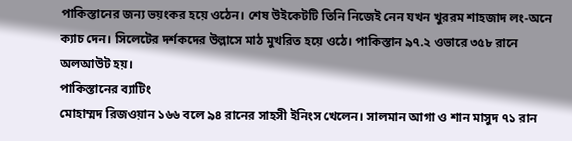পাকিস্তানের জন্য ভয়ংকর হয়ে ওঠেন। শেষ উইকেটটি তিনি নিজেই নেন যখন খুররম শাহজাদ লং-অনে ক্যাচ দেন। সিলেটের দর্শকদের উল্লাসে মাঠ মুখরিত হয়ে ওঠে। পাকিস্তান ৯৭.২ ওভারে ৩৫৮ রানে অলআউট হয়।
পাকিস্তানের ব্যাটিং
মোহাম্মদ রিজওয়ান ১৬৬ বলে ৯৪ রানের সাহসী ইনিংস খেলেন। সালমান আগা ও শান মাসুদ ৭১ রান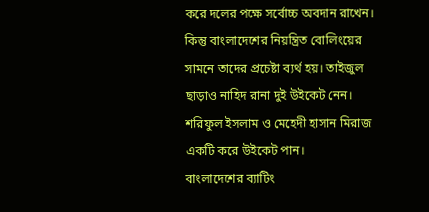করে দলের পক্ষে সর্বোচ্চ অবদান রাখেন। কিন্তু বাংলাদেশের নিয়ন্ত্রিত বোলিংয়ের সামনে তাদের প্রচেষ্টা ব্যর্থ হয়। তাইজুল ছাড়াও নাহিদ রানা দুই উইকেট নেন। শরিফুল ইসলাম ও মেহেদী হাসান মিরাজ একটি করে উইকেট পান।
বাংলাদেশের ব্যাটিং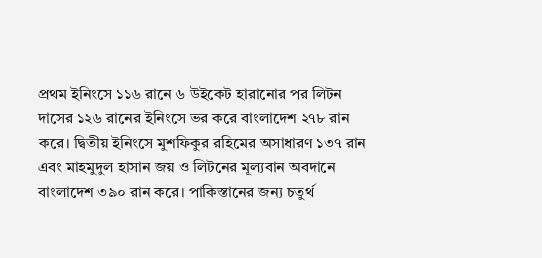প্রথম ইনিংসে ১১৬ রানে ৬ উইকেট হারানোর পর লিটন দাসের ১২৬ রানের ইনিংসে ভর করে বাংলাদেশ ২৭৮ রান করে। দ্বিতীয় ইনিংসে মুশফিকুর রহিমের অসাধারণ ১৩৭ রান এবং মাহমুদুল হাসান জয় ও লিটনের মূল্যবান অবদানে বাংলাদেশ ৩৯০ রান করে। পাকিস্তানের জন্য চতুর্থ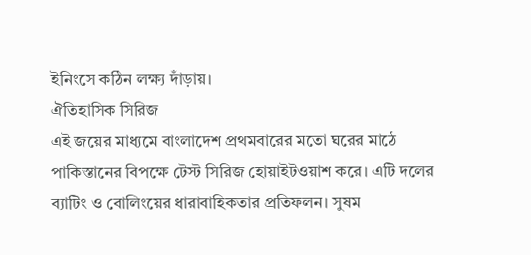ইনিংসে কঠিন লক্ষ্য দাঁড়ায়।
ঐতিহাসিক সিরিজ
এই জয়ের মাধ্যমে বাংলাদেশ প্রথমবারের মতো ঘরের মাঠে পাকিস্তানের বিপক্ষে টেস্ট সিরিজ হোয়াইটওয়াশ করে। এটি দলের ব্যাটিং ও বোলিংয়ের ধারাবাহিকতার প্রতিফলন। সুষম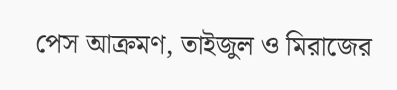পেস আক্রমণ, তাইজুল ও মিরাজের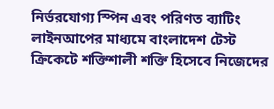নির্ভরযোগ্য স্পিন এবং পরিণত ব্যাটিং লাইনআপের মাধ্যমে বাংলাদেশ টেস্ট ক্রিকেটে শক্তিশালী শক্তি হিসেবে নিজেদের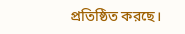প্রতিষ্ঠিত করছে।